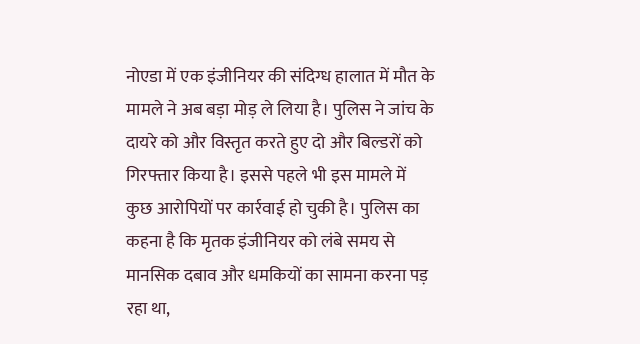नोएडा में एक इंजीनियर की संदिग्ध हालात में मौत के मामले ने अब बड़ा मोड़ ले लिया है। पुलिस ने जांच के दायरे को और विस्तृत करते हुए दो और बिल्डरों को गिरफ्तार किया है। इससे पहले भी इस मामले में कुछ आरोपियों पर कार्रवाई हो चुकी है। पुलिस का कहना है कि मृतक इंजीनियर को लंबे समय से मानसिक दबाव और धमकियों का सामना करना पड़ रहा था,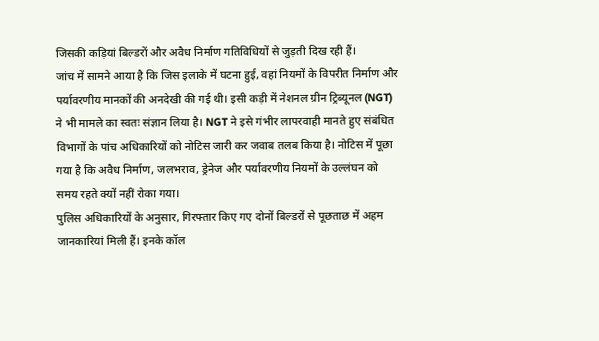जिसकी कड़ियां बिल्डरों और अवैध निर्माण गतिविधियों से जुड़ती दिख रही हैं।
जांच में सामने आया है कि जिस इलाके में घटना हुई, वहां नियमों के विपरीत निर्माण और पर्यावरणीय मानकों की अनदेखी की गई थी। इसी कड़ी में नेशनल ग्रीन ट्रिब्यूनल (NGT) ने भी मामले का स्वतः संज्ञान लिया है। NGT ने इसे गंभीर लापरवाही मानते हुए संबंधित विभागों के पांच अधिकारियों को नोटिस जारी कर जवाब तलब किया है। नोटिस में पूछा गया है कि अवैध निर्माण, जलभराव, ड्रेनेज और पर्यावरणीय नियमों के उल्लंघन को समय रहते क्यों नहीं रोका गया।
पुलिस अधिकारियों के अनुसार, गिरफ्तार किए गए दोनों बिल्डरों से पूछताछ में अहम जानकारियां मिली हैं। इनके कॉल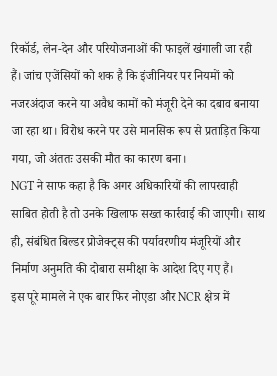रिकॉर्ड, लेन-देन और परियोजनाओं की फाइलें खंगाली जा रही हैं। जांच एजेंसियों को शक है कि इंजीनियर पर नियमों को नजरअंदाज करने या अवैध कामों को मंजूरी देने का दबाव बनाया जा रहा था। विरोध करने पर उसे मानसिक रूप से प्रताड़ित किया गया, जो अंततः उसकी मौत का कारण बना।
NGT ने साफ कहा है कि अगर अधिकारियों की लापरवाही साबित होती है तो उनके खिलाफ सख्त कार्रवाई की जाएगी। साथ ही, संबंधित बिल्डर प्रोजेक्ट्स की पर्यावरणीय मंजूरियों और निर्माण अनुमति की दोबारा समीक्षा के आदेश दिए गए हैं।
इस पूरे मामले ने एक बार फिर नोएडा और NCR क्षेत्र में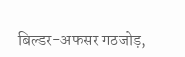बिल्डर-अफसर गठजोड़,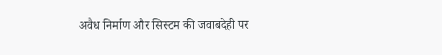अवैध निर्माण और सिस्टम की जवाबदेही पर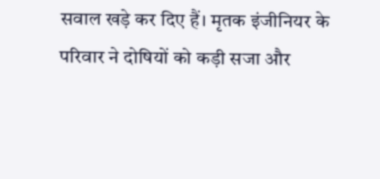सवाल खड़े कर दिए हैं। मृतक इंजीनियर के परिवार ने दोषियों को कड़ी सजा और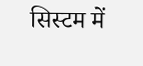सिस्टम में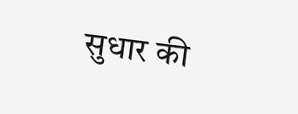सुधार की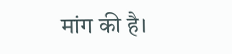मांग की है।